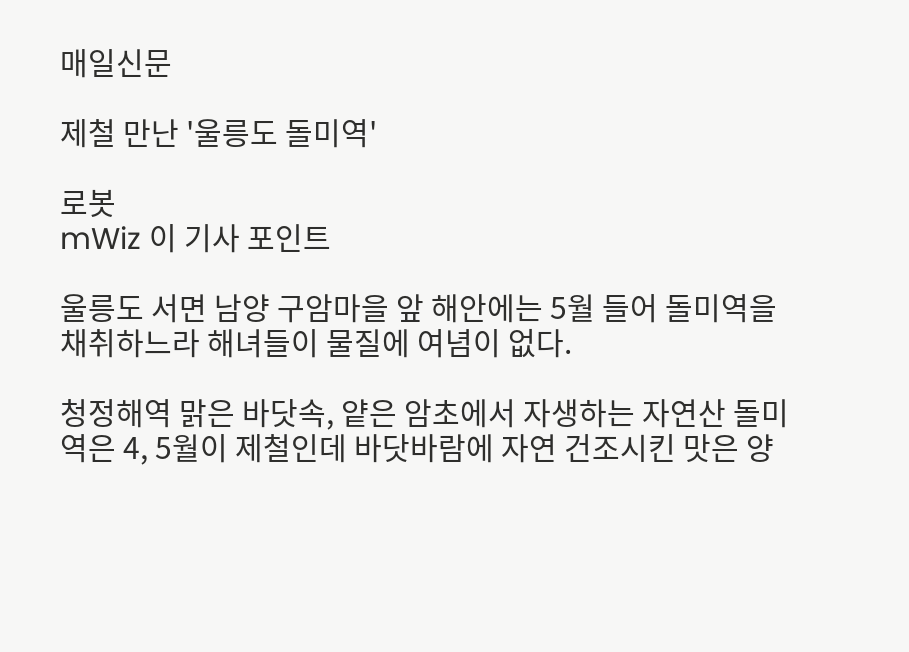매일신문

제철 만난 '울릉도 돌미역'

로봇
mWiz 이 기사 포인트

울릉도 서면 남양 구암마을 앞 해안에는 5월 들어 돌미역을 채취하느라 해녀들이 물질에 여념이 없다.

청정해역 맑은 바닷속, 얕은 암초에서 자생하는 자연산 돌미역은 4, 5월이 제철인데 바닷바람에 자연 건조시킨 맛은 양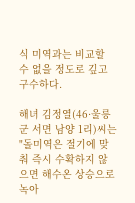식 미역과는 비교할 수 없을 정도로 깊고 구수하다.

해녀 김정열(46·울릉군 서면 남양 1리)씨는 "돌미역은 절기에 맞춰 즉시 수확하지 않으면 해수온 상승으로 녹아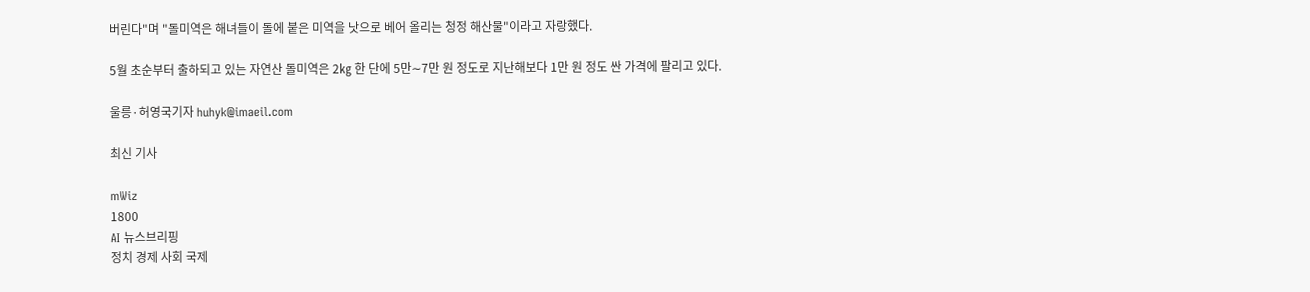버린다"며 "돌미역은 해녀들이 돌에 붙은 미역을 낫으로 베어 올리는 청정 해산물"이라고 자랑했다.

5월 초순부터 출하되고 있는 자연산 돌미역은 2㎏ 한 단에 5만∼7만 원 정도로 지난해보다 1만 원 정도 싼 가격에 팔리고 있다.

울릉·허영국기자 huhyk@imaeil.com

최신 기사

mWiz
1800
AI 뉴스브리핑
정치 경제 사회 국제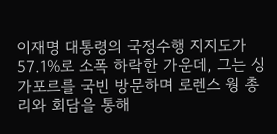이재명 대통령의 국정수행 지지도가 57.1%로 소폭 하락한 가운데, 그는 싱가포르를 국빈 방문하며 로렌스 웡 총리와 회담을 통해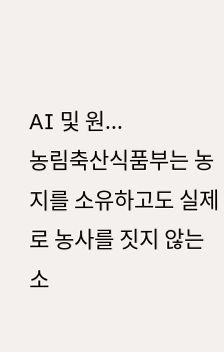AI 및 원...
농림축산식품부는 농지를 소유하고도 실제로 농사를 짓지 않는 소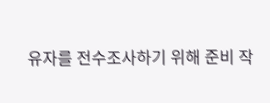유자를 전수조사하기 위해 준비 작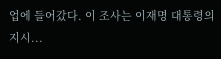업에 들어갔다. 이 조사는 이재명 대통령의 지시...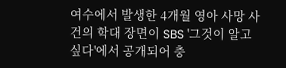여수에서 발생한 4개월 영아 사망 사건의 학대 장면이 SBS '그것이 알고 싶다'에서 공개되어 충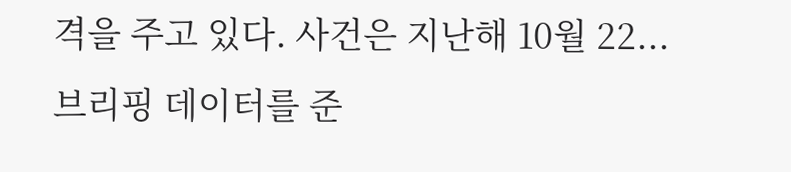격을 주고 있다. 사건은 지난해 10월 22...
브리핑 데이터를 준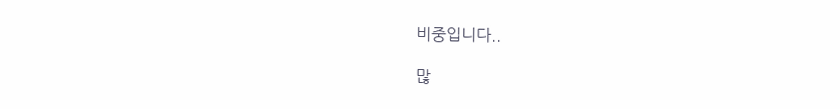비중입니다..

많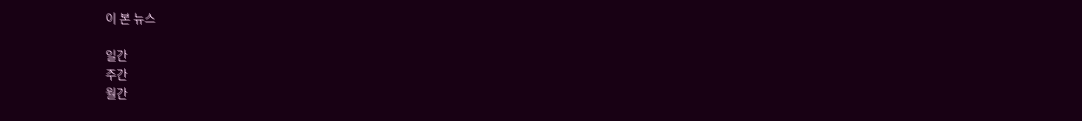이 본 뉴스

일간
주간
월간